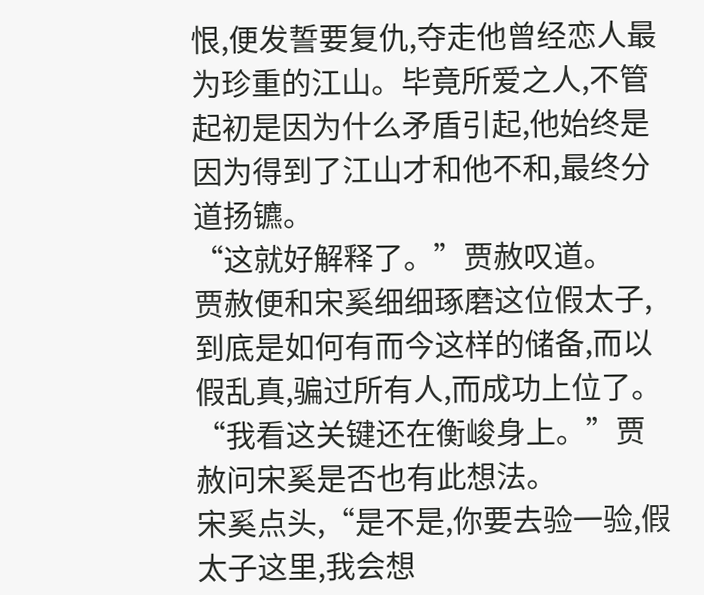恨,便发誓要复仇,夺走他曾经恋人最为珍重的江山。毕竟所爱之人,不管起初是因为什么矛盾引起,他始终是因为得到了江山才和他不和,最终分道扬镳。
“这就好解释了。”贾赦叹道。
贾赦便和宋奚细细琢磨这位假太子,到底是如何有而今这样的储备,而以假乱真,骗过所有人,而成功上位了。
“我看这关键还在衡峻身上。”贾赦问宋奚是否也有此想法。
宋奚点头,“是不是,你要去验一验,假太子这里,我会想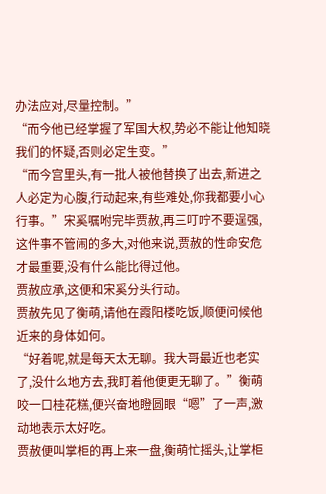办法应对,尽量控制。”
“而今他已经掌握了军国大权,势必不能让他知晓我们的怀疑,否则必定生变。”
“而今宫里头,有一批人被他替换了出去,新进之人必定为心腹,行动起来,有些难处,你我都要小心行事。”宋奚嘱咐完毕贾赦,再三叮咛不要逞强,这件事不管闹的多大,对他来说,贾赦的性命安危才最重要,没有什么能比得过他。
贾赦应承,这便和宋奚分头行动。
贾赦先见了衡萌,请他在霞阳楼吃饭,顺便问候他近来的身体如何。
“好着呢,就是每天太无聊。我大哥最近也老实了,没什么地方去,我盯着他便更无聊了。”衡萌咬一口桂花糕,便兴奋地瞪圆眼“嗯”了一声,激动地表示太好吃。
贾赦便叫掌柜的再上来一盘,衡萌忙摇头,让掌柜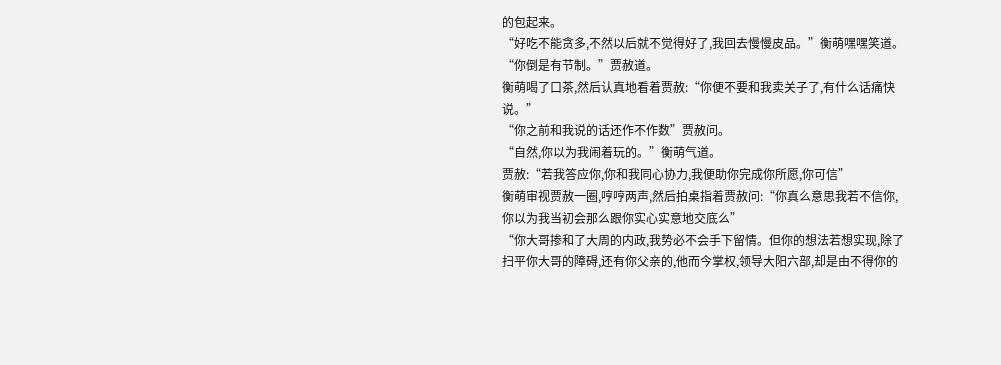的包起来。
“好吃不能贪多,不然以后就不觉得好了,我回去慢慢皮品。”衡萌嘿嘿笑道。
“你倒是有节制。”贾赦道。
衡萌喝了口茶,然后认真地看着贾赦:“你便不要和我卖关子了,有什么话痛快说。”
“你之前和我说的话还作不作数”贾赦问。
“自然,你以为我闹着玩的。”衡萌气道。
贾赦:“若我答应你,你和我同心协力,我便助你完成你所愿,你可信”
衡萌审视贾赦一圈,哼哼两声,然后拍桌指着贾赦问:“你真么意思我若不信你,你以为我当初会那么跟你实心实意地交底么”
“你大哥掺和了大周的内政,我势必不会手下留情。但你的想法若想实现,除了扫平你大哥的障碍,还有你父亲的,他而今掌权,领导大阳六部,却是由不得你的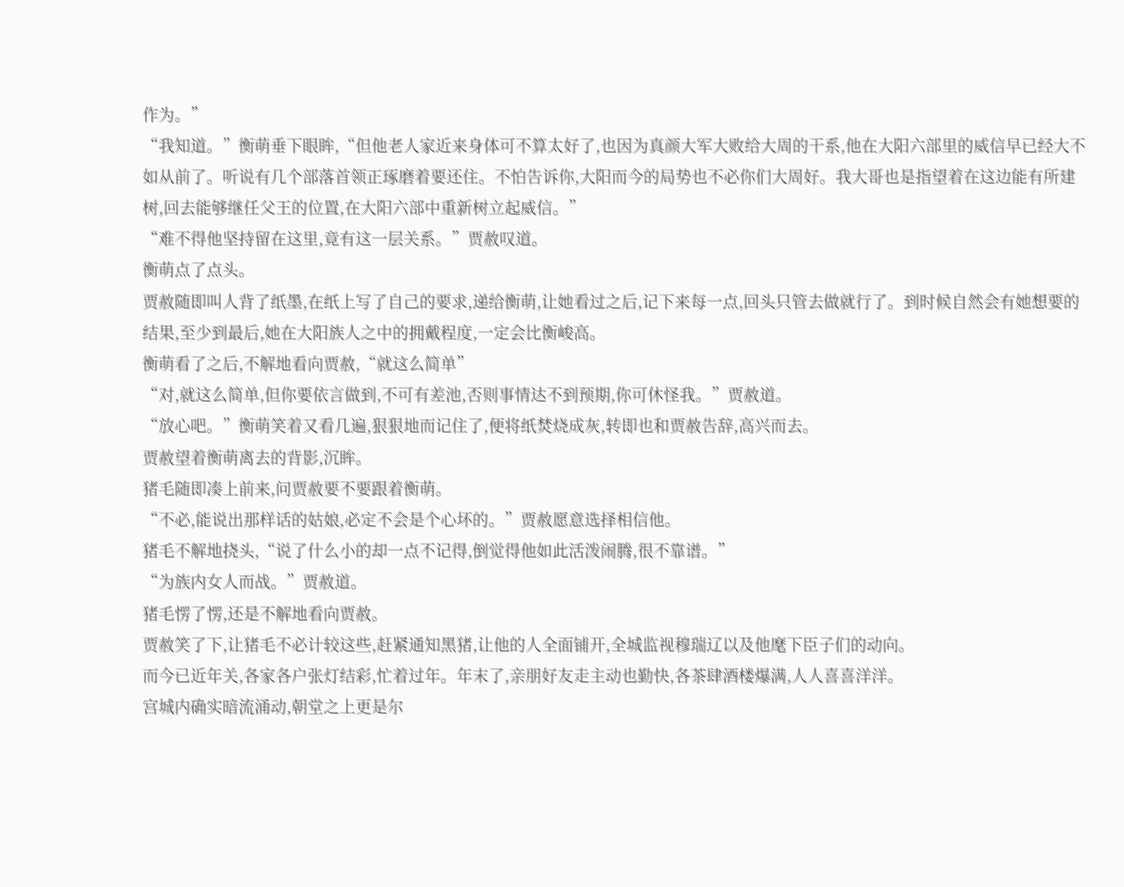作为。”
“我知道。”衡萌垂下眼眸,“但他老人家近来身体可不算太好了,也因为真颜大军大败给大周的干系,他在大阳六部里的威信早已经大不如从前了。听说有几个部落首领正琢磨着要还住。不怕告诉你,大阳而今的局势也不必你们大周好。我大哥也是指望着在这边能有所建树,回去能够继任父王的位置,在大阳六部中重新树立起威信。”
“难不得他坚持留在这里,竟有这一层关系。”贾赦叹道。
衡萌点了点头。
贾赦随即叫人背了纸墨,在纸上写了自己的要求,递给衡萌,让她看过之后,记下来每一点,回头只管去做就行了。到时候自然会有她想要的结果,至少到最后,她在大阳族人之中的拥戴程度,一定会比衡峻高。
衡萌看了之后,不解地看向贾赦,“就这么简单”
“对,就这么简单,但你要依言做到,不可有差池,否则事情达不到预期,你可休怪我。”贾赦道。
“放心吧。”衡萌笑着又看几遍,狠狠地而记住了,便将纸焚烧成灰,转即也和贾赦告辞,高兴而去。
贾赦望着衡萌离去的背影,沉眸。
猪毛随即凑上前来,问贾赦要不要跟着衡萌。
“不必,能说出那样话的姑娘,必定不会是个心坏的。”贾赦愿意选择相信他。
猪毛不解地挠头,“说了什么小的却一点不记得,倒觉得他如此活泼闹腾,很不靠谱。”
“为族内女人而战。”贾赦道。
猪毛愣了愣,还是不解地看向贾赦。
贾赦笑了下,让猪毛不必计较这些,赶紧通知黑猪,让他的人全面铺开,全城监视穆瑞辽以及他麾下臣子们的动向。
而今已近年关,各家各户张灯结彩,忙着过年。年末了,亲朋好友走主动也勤快,各茶肆酒楼爆满,人人喜喜洋洋。
宫城内确实暗流涌动,朝堂之上更是尔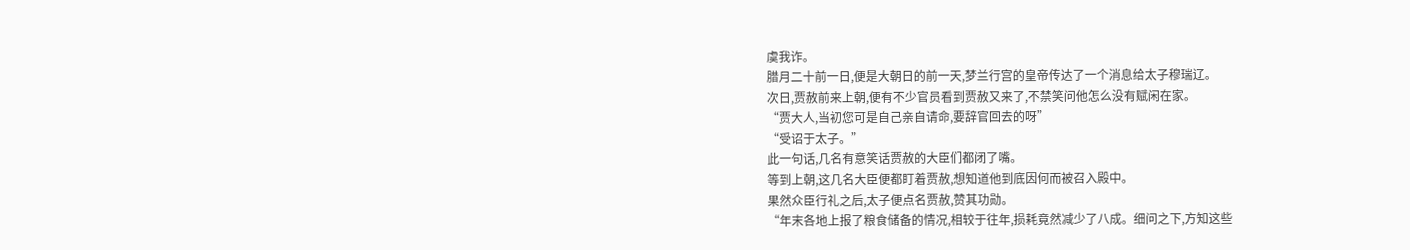虞我诈。
腊月二十前一日,便是大朝日的前一天,梦兰行宫的皇帝传达了一个消息给太子穆瑞辽。
次日,贾赦前来上朝,便有不少官员看到贾赦又来了,不禁笑问他怎么没有赋闲在家。
“贾大人,当初您可是自己亲自请命,要辞官回去的呀”
“受诏于太子。”
此一句话,几名有意笑话贾赦的大臣们都闭了嘴。
等到上朝,这几名大臣便都盯着贾赦,想知道他到底因何而被召入殿中。
果然众臣行礼之后,太子便点名贾赦,赞其功勋。
“年末各地上报了粮食储备的情况,相较于往年,损耗竟然减少了八成。细问之下,方知这些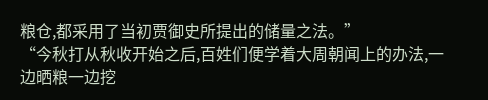粮仓,都采用了当初贾御史所提出的储量之法。”
“今秋打从秋收开始之后,百姓们便学着大周朝闻上的办法,一边晒粮一边挖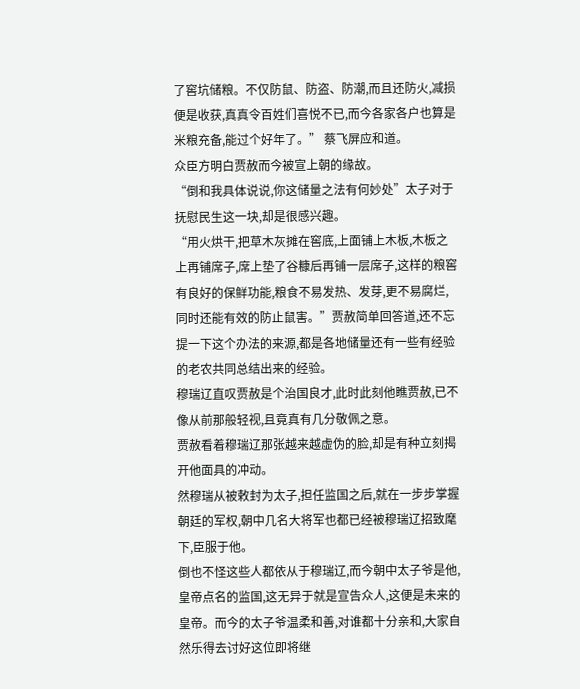了窖坑储粮。不仅防鼠、防盗、防潮,而且还防火,减损便是收获,真真令百姓们喜悦不已,而今各家各户也算是米粮充备,能过个好年了。” 蔡飞屏应和道。
众臣方明白贾赦而今被宣上朝的缘故。
“倒和我具体说说,你这储量之法有何妙处”太子对于抚慰民生这一块,却是很感兴趣。
“用火烘干,把草木灰摊在窖底,上面铺上木板,木板之上再铺席子,席上垫了谷糠后再铺一层席子,这样的粮窖有良好的保鲜功能,粮食不易发热、发芽,更不易腐烂,同时还能有效的防止鼠害。”贾赦简单回答道,还不忘提一下这个办法的来源,都是各地储量还有一些有经验的老农共同总结出来的经验。
穆瑞辽直叹贾赦是个治国良才,此时此刻他瞧贾赦,已不像从前那般轻视,且竟真有几分敬佩之意。
贾赦看着穆瑞辽那张越来越虚伪的脸,却是有种立刻揭开他面具的冲动。
然穆瑞从被敕封为太子,担任监国之后,就在一步步掌握朝廷的军权,朝中几名大将军也都已经被穆瑞辽招致麾下,臣服于他。
倒也不怪这些人都依从于穆瑞辽,而今朝中太子爷是他,皇帝点名的监国,这无异于就是宣告众人,这便是未来的皇帝。而今的太子爷温柔和善,对谁都十分亲和,大家自然乐得去讨好这位即将继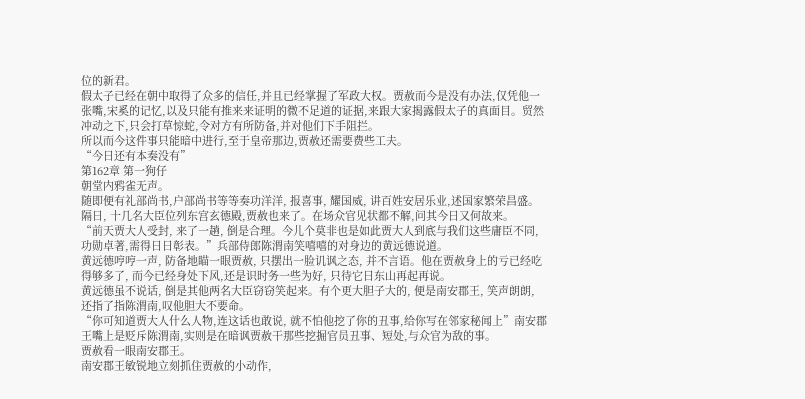位的新君。
假太子已经在朝中取得了众多的信任,并且已经掌握了军政大权。贾赦而今是没有办法,仅凭他一张嘴,宋奚的记忆,以及只能有推来来证明的微不足道的证据,来跟大家揭露假太子的真面目。贸然冲动之下,只会打草惊蛇,令对方有所防备,并对他们下手阻拦。
所以而今这件事只能暗中进行,至于皇帝那边,贾赦还需要费些工夫。
“今日还有本奏没有”
第162章 第一狗仔
朝堂内鸦雀无声。
随即便有礼部尚书,户部尚书等等奏功洋洋, 报喜事, 耀国威, 讲百姓安居乐业,述国家繁荣昌盛。
隔日, 十几名大臣位列东宫玄德殿,贾赦也来了。在场众官见状都不解,问其今日又何故来。
“前天贾大人受封, 来了一趟, 倒是合理。今儿个莫非也是如此贾大人到底与我们这些庸臣不同, 功勋卓著,需得日日彰表。”兵部侍郎陈渭南笑嘻嘻的对身边的黄远德说道。
黄远德哼哼一声, 防备地瞄一眼贾赦, 只摆出一脸讥讽之态, 并不言语。他在贾赦身上的亏已经吃得够多了, 而今已经身处下风,还是识时务一些为好, 只待它日东山再起再说。
黄远德虽不说话, 倒是其他两名大臣窃窃笑起来。有个更大胆子大的, 便是南安郡王, 笑声朗朗, 还指了指陈渭南,叹他胆大不要命。
“你可知道贾大人什么人物,连这话也敢说, 就不怕他挖了你的丑事,给你写在邻家秘闻上”南安郡王嘴上是贬斥陈渭南,实则是在暗讽贾赦干那些挖掘官员丑事、短处,与众官为敌的事。
贾赦看一眼南安郡王。
南安郡王敏锐地立刻抓住贾赦的小动作,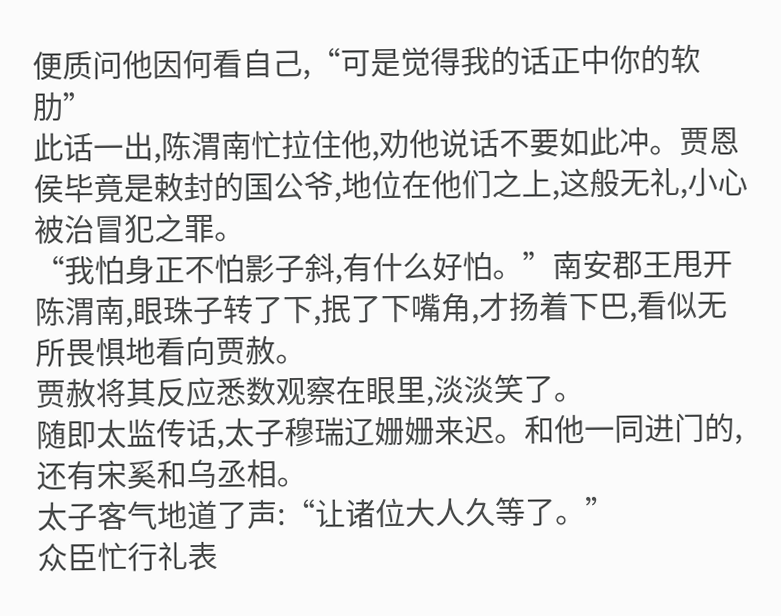便质问他因何看自己,“可是觉得我的话正中你的软肋”
此话一出,陈渭南忙拉住他,劝他说话不要如此冲。贾恩侯毕竟是敕封的国公爷,地位在他们之上,这般无礼,小心被治冒犯之罪。
“我怕身正不怕影子斜,有什么好怕。”南安郡王甩开陈渭南,眼珠子转了下,抿了下嘴角,才扬着下巴,看似无所畏惧地看向贾赦。
贾赦将其反应悉数观察在眼里,淡淡笑了。
随即太监传话,太子穆瑞辽姗姗来迟。和他一同进门的,还有宋奚和乌丞相。
太子客气地道了声:“让诸位大人久等了。”
众臣忙行礼表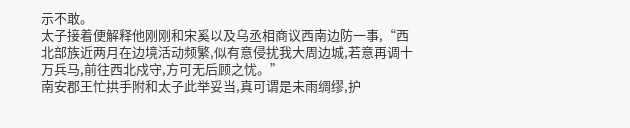示不敢。
太子接着便解释他刚刚和宋奚以及乌丞相商议西南边防一事,“西北部族近两月在边境活动频繁,似有意侵扰我大周边城,若意再调十万兵马,前往西北戍守,方可无后顾之忧。”
南安郡王忙拱手附和太子此举妥当,真可谓是未雨绸缪,护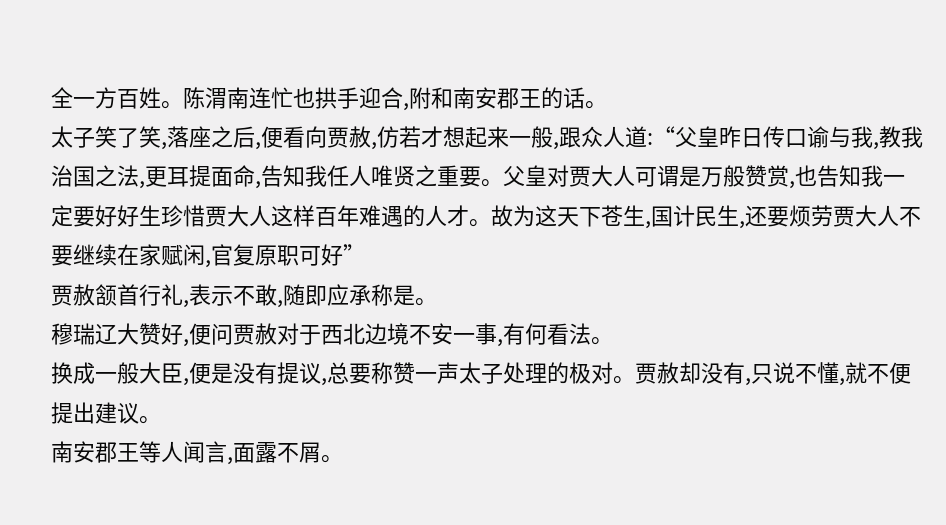全一方百姓。陈渭南连忙也拱手迎合,附和南安郡王的话。
太子笑了笑,落座之后,便看向贾赦,仿若才想起来一般,跟众人道:“父皇昨日传口谕与我,教我治国之法,更耳提面命,告知我任人唯贤之重要。父皇对贾大人可谓是万般赞赏,也告知我一定要好好生珍惜贾大人这样百年难遇的人才。故为这天下苍生,国计民生,还要烦劳贾大人不要继续在家赋闲,官复原职可好”
贾赦颔首行礼,表示不敢,随即应承称是。
穆瑞辽大赞好,便问贾赦对于西北边境不安一事,有何看法。
换成一般大臣,便是没有提议,总要称赞一声太子处理的极对。贾赦却没有,只说不懂,就不便提出建议。
南安郡王等人闻言,面露不屑。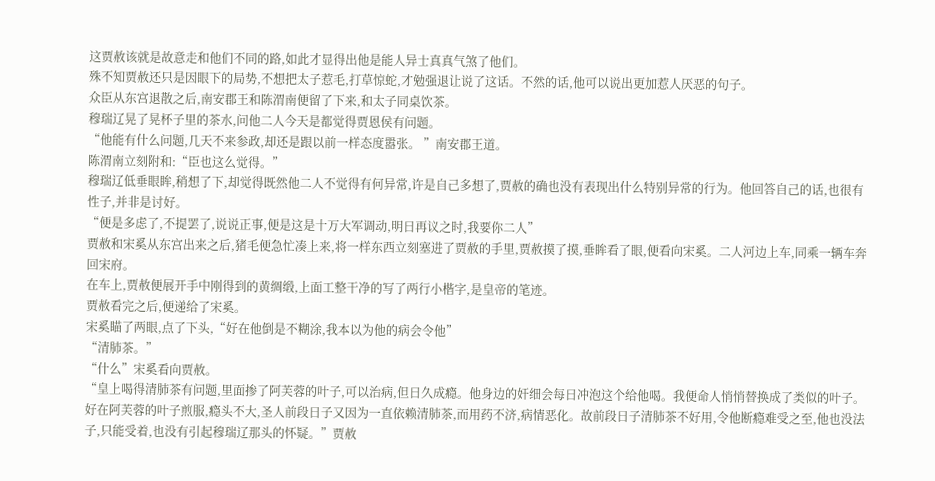这贾赦该就是故意走和他们不同的路,如此才显得出他是能人异士真真气煞了他们。
殊不知贾赦还只是因眼下的局势,不想把太子惹毛,打草惊蛇,才勉强退让说了这话。不然的话,他可以说出更加惹人厌恶的句子。
众臣从东宫退散之后,南安郡王和陈渭南便留了下来,和太子同桌饮茶。
穆瑞辽晃了晃杯子里的茶水,问他二人今天是都觉得贾恩侯有问题。
“他能有什么问题,几天不来参政,却还是跟以前一样态度嚣张。 ”南安郡王道。
陈渭南立刻附和:“臣也这么觉得。”
穆瑞辽低垂眼眸,稍想了下,却觉得既然他二人不觉得有何异常,许是自己多想了,贾赦的确也没有表现出什么特别异常的行为。他回答自己的话,也很有性子,并非是讨好。
“便是多虑了,不提罢了,说说正事,便是这是十万大军调动,明日再议之时,我要你二人”
贾赦和宋奚从东宫出来之后,猪毛便急忙凑上来,将一样东西立刻塞进了贾赦的手里,贾赦摸了摸,垂眸看了眼,便看向宋奚。二人河边上车,同乘一辆车奔回宋府。
在车上,贾赦便展开手中刚得到的黄绸缎,上面工整干净的写了两行小楷字,是皇帝的笔迹。
贾赦看完之后,便递给了宋奚。
宋奚瞄了两眼,点了下头,“好在他倒是不糊涂,我本以为他的病会令他”
“清肺茶。”
“什么”宋奚看向贾赦。
“皇上喝得清肺茶有问题,里面掺了阿芙蓉的叶子,可以治病,但日久成瘾。他身边的奸细会每日冲泡这个给他喝。我便命人悄悄替换成了类似的叶子。好在阿芙蓉的叶子煎服,瘾头不大,圣人前段日子又因为一直依赖清肺茶,而用药不济,病情恶化。故前段日子清肺茶不好用,令他断瘾难受之至,他也没法子,只能受着,也没有引起穆瑞辽那头的怀疑。”贾赦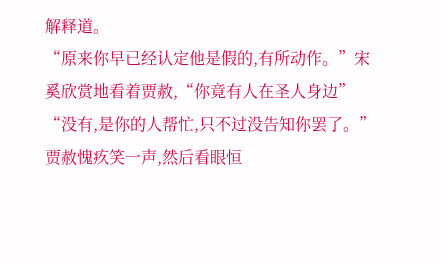解释道。
“原来你早已经认定他是假的,有所动作。”宋奚欣赏地看着贾赦,“你竟有人在圣人身边”
“没有,是你的人帮忙,只不过没告知你罢了。”贾赦愧疚笑一声,然后看眼恒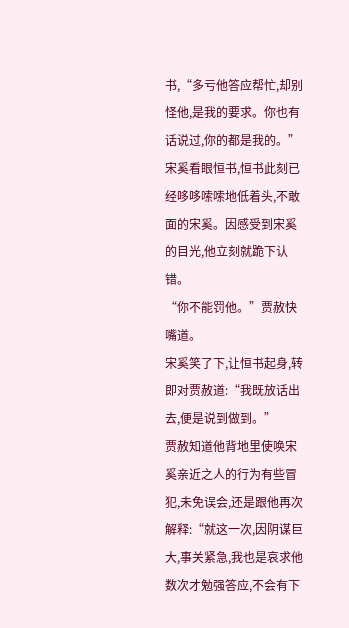书,“多亏他答应帮忙,却别怪他,是我的要求。你也有话说过,你的都是我的。”
宋奚看眼恒书,恒书此刻已经哆哆嗦嗦地低着头,不敢面的宋奚。因感受到宋奚的目光,他立刻就跪下认错。
“你不能罚他。”贾赦快嘴道。
宋奚笑了下,让恒书起身,转即对贾赦道:“我既放话出去,便是说到做到。”
贾赦知道他背地里使唤宋奚亲近之人的行为有些冒犯,未免误会,还是跟他再次解释:“就这一次,因阴谋巨大,事关紧急,我也是哀求他数次才勉强答应,不会有下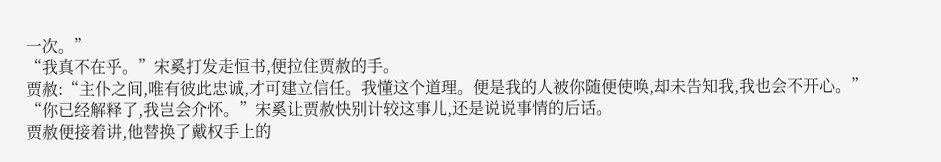一次。”
“我真不在乎。”宋奚打发走恒书,便拉住贾赦的手。
贾赦:“主仆之间,唯有彼此忠诚,才可建立信任。我懂这个道理。便是我的人被你随便使唤,却未告知我,我也会不开心。”
“你已经解释了,我岂会介怀。”宋奚让贾赦快别计较这事儿,还是说说事情的后话。
贾赦便接着讲,他替换了戴权手上的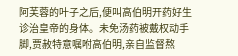阿芙蓉的叶子之后,便叫高伯明开药好生诊治皇帝的身体。未免汤药被戴权动手脚,贾赦特意嘱咐高伯明,亲自监督熬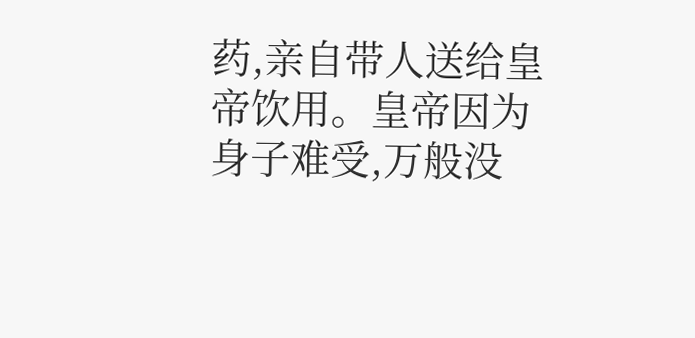药,亲自带人送给皇帝饮用。皇帝因为身子难受,万般没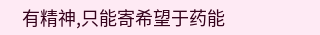有精神,只能寄希望于药能